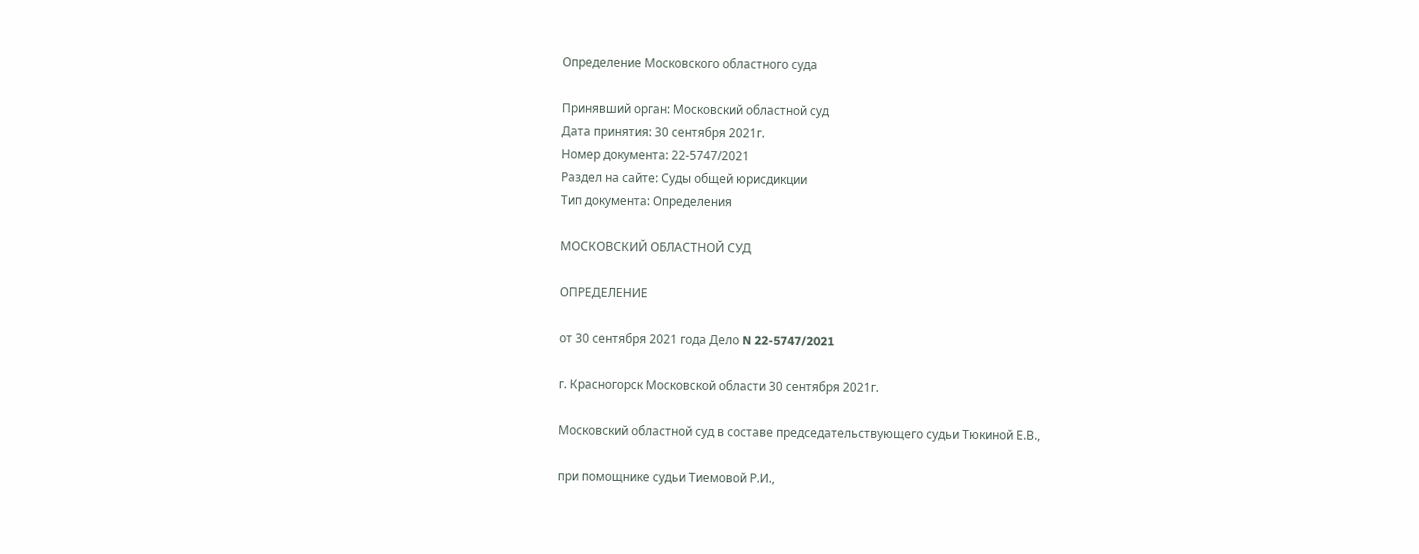Определение Московского областного суда

Принявший орган: Московский областной суд
Дата принятия: 30 сентября 2021г.
Номер документа: 22-5747/2021
Раздел на сайте: Суды общей юрисдикции
Тип документа: Определения

МОСКОВСКИЙ ОБЛАСТНОЙ СУД

ОПРЕДЕЛЕНИЕ

от 30 сентября 2021 года Дело N 22-5747/2021

г. Красногорск Московской области 30 сентября 2021г.

Московский областной суд в составе председательствующего судьи Тюкиной Е.В.,

при помощнике судьи Тиемовой Р.И.,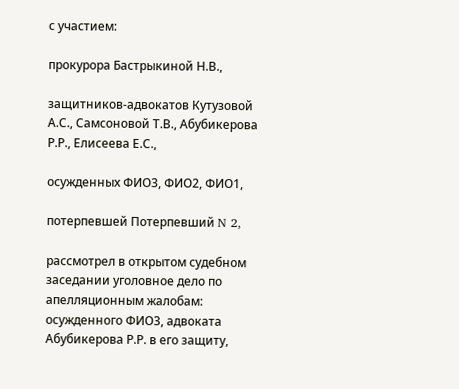с участием:

прокурора Бастрыкиной Н.В.,

защитников-адвокатов Кутузовой А.С., Самсоновой Т.В., Абубикерова Р.Р., Елисеева Е.С.,

осужденных ФИО3, ФИО2, ФИО1,

потерпевшей Потерпевший N 2,

рассмотрел в открытом судебном заседании уголовное дело по апелляционным жалобам: осужденного ФИО3, адвоката Абубикерова Р.Р. в его защиту,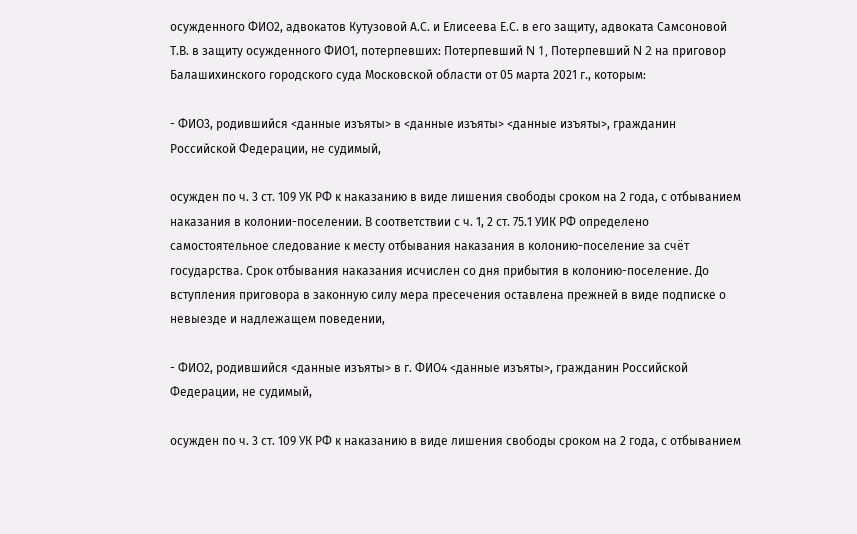осужденного ФИО2, адвокатов Кутузовой А.С. и Елисеева Е.С. в его защиту, адвоката Самсоновой Т.В. в защиту осужденного ФИО1, потерпевших: Потерпевший N 1, Потерпевший N 2 на приговор Балашихинского городского суда Московской области от 05 марта 2021 г., которым:

- ФИО3, родившийся <данные изъяты> в <данные изъяты> <данные изъяты>, гражданин Российской Федерации, не судимый,

осужден по ч. 3 ст. 109 УК РФ к наказанию в виде лишения свободы сроком на 2 года, с отбыванием наказания в колонии-поселении. В соответствии с ч. 1, 2 ст. 75.1 УИК РФ определено самостоятельное следование к месту отбывания наказания в колонию-поселение за счёт государства. Срок отбывания наказания исчислен со дня прибытия в колонию-поселение. До вступления приговора в законную силу мера пресечения оставлена прежней в виде подписке о невыезде и надлежащем поведении,

- ФИО2, родившийся <данные изъяты> в г. ФИО4 <данные изъяты>, гражданин Российской Федерации, не судимый,

осужден по ч. 3 ст. 109 УК РФ к наказанию в виде лишения свободы сроком на 2 года, с отбыванием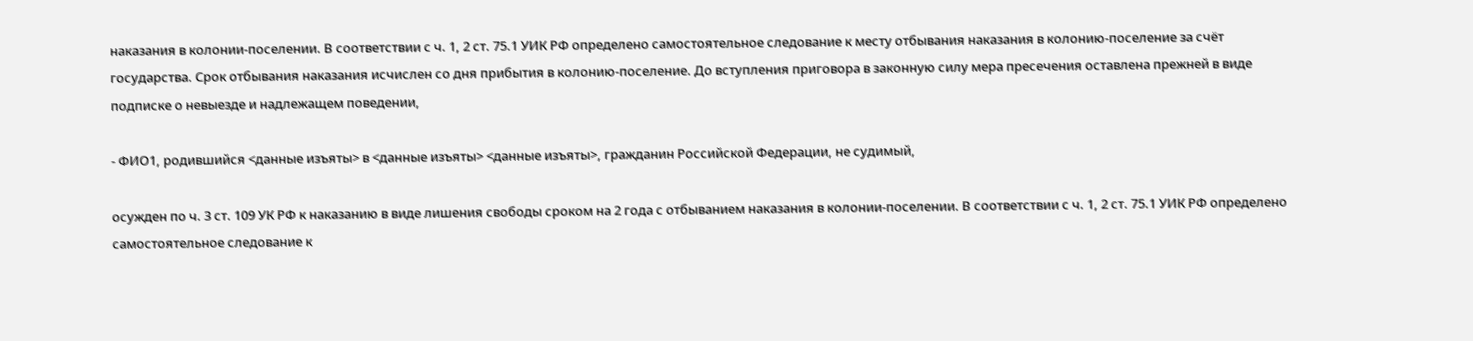наказания в колонии-поселении. В соответствии с ч. 1, 2 ст. 75.1 УИК РФ определено самостоятельное следование к месту отбывания наказания в колонию-поселение за счёт государства. Срок отбывания наказания исчислен со дня прибытия в колонию-поселение. До вступления приговора в законную силу мера пресечения оставлена прежней в виде подписке о невыезде и надлежащем поведении,

- ФИО1, родившийся <данные изъяты> в <данные изъяты> <данные изъяты>, гражданин Российской Федерации, не судимый,

осужден по ч. 3 ст. 109 УК РФ к наказанию в виде лишения свободы сроком на 2 года с отбыванием наказания в колонии-поселении. В соответствии с ч. 1, 2 ст. 75.1 УИК РФ определено самостоятельное следование к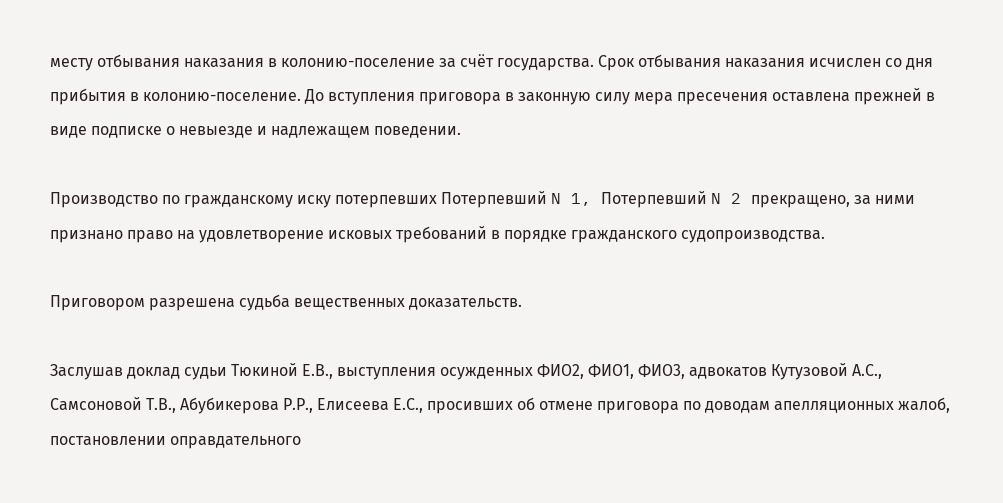месту отбывания наказания в колонию-поселение за счёт государства. Срок отбывания наказания исчислен со дня прибытия в колонию-поселение. До вступления приговора в законную силу мера пресечения оставлена прежней в виде подписке о невыезде и надлежащем поведении.

Производство по гражданскому иску потерпевших Потерпевший N 1, Потерпевший N 2 прекращено, за ними признано право на удовлетворение исковых требований в порядке гражданского судопроизводства.

Приговором разрешена судьба вещественных доказательств.

Заслушав доклад судьи Тюкиной Е.В., выступления осужденных ФИО2, ФИО1, ФИО3, адвокатов Кутузовой А.С., Самсоновой Т.В., Абубикерова Р.Р., Елисеева Е.С., просивших об отмене приговора по доводам апелляционных жалоб, постановлении оправдательного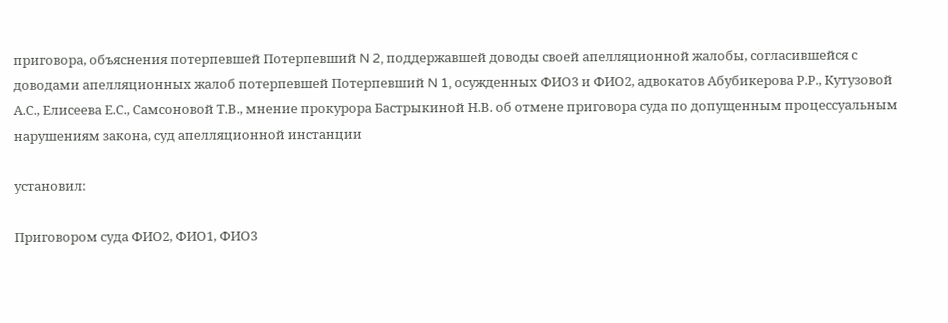приговора, объяснения потерпевшей Потерпевший N 2, поддержавшей доводы своей апелляционной жалобы, согласившейся с доводами апелляционных жалоб потерпевшей Потерпевший N 1, осужденных ФИО3 и ФИО2, адвокатов Абубикерова Р.Р., Кутузовой А.С., Елисеева Е.С., Самсоновой Т.В., мнение прокурора Бастрыкиной Н.В. об отмене приговора суда по допущенным процессуальным нарушениям закона, суд апелляционной инстанции

установил:

Приговором суда ФИО2, ФИО1, ФИО3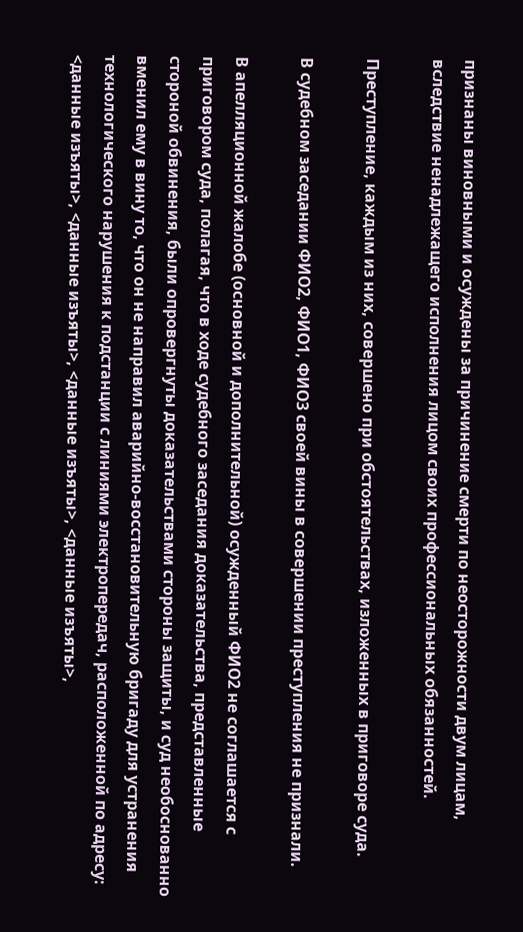признаны виновными и осуждены за причинение смерти по неосторожности двум лицам, вследствие ненадлежащего исполнения лицом своих профессиональных обязанностей.

Преступление, каждым из них, совершено при обстоятельствах, изложенных в приговоре суда.

В судебном заседании ФИО2, ФИО1, ФИО3 своей вины в совершении преступления не признали.

В апелляционной жалобе (основной и дополнительной) осужденный ФИО2 не соглашается с приговором суда, полагая, что в ходе судебного заседания доказательства, представленные стороной обвинения, были опровергнуты доказательствами стороны защиты, и суд необоснованно вменил ему в вину то, что он не направил аварийно-восстановительную бригаду для устранения технологического нарушения к подстанции с линиями электропередач, расположенной по адресу: <данные изъяты>, <данные изъяты>, <данные изъяты>, <данные изъяты>,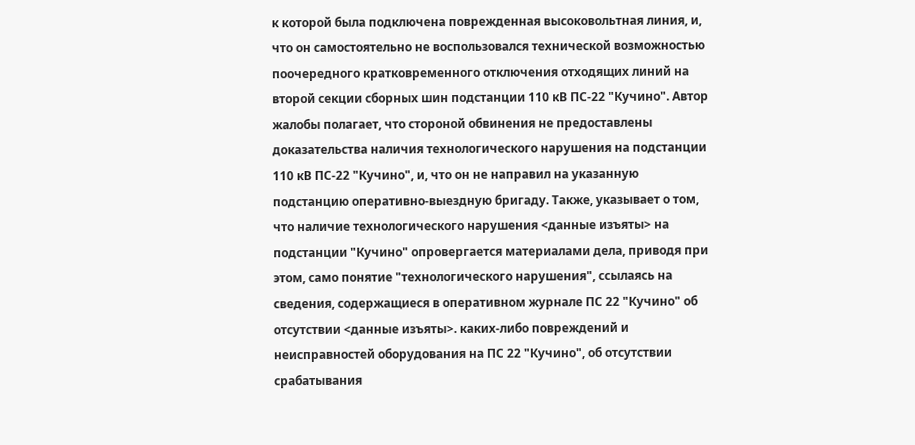к которой была подключена поврежденная высоковольтная линия, и, что он самостоятельно не воспользовался технической возможностью поочередного кратковременного отключения отходящих линий на второй секции сборных шин подстанции 110 кВ ПС-22 "Кучино". Автор жалобы полагает, что стороной обвинения не предоставлены доказательства наличия технологического нарушения на подстанции 110 кВ ПС-22 "Кучино", и, что он не направил на указанную подстанцию оперативно-выездную бригаду. Также, указывает о том, что наличие технологического нарушения <данные изъяты> на подстанции "Кучино" опровергается материалами дела, приводя при этом, само понятие "технологического нарушения", ссылаясь на сведения, содержащиеся в оперативном журнале ПС 22 "Кучино" об отсутствии <данные изъяты>. каких-либо повреждений и неисправностей оборудования на ПС 22 "Кучино", об отсутствии срабатывания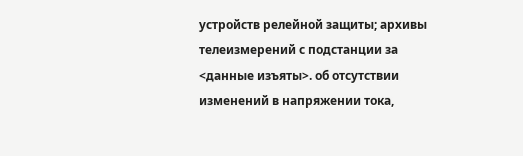устройств релейной защиты; архивы телеизмерений с подстанции за <данные изъяты>. об отсутствии изменений в напряжении тока,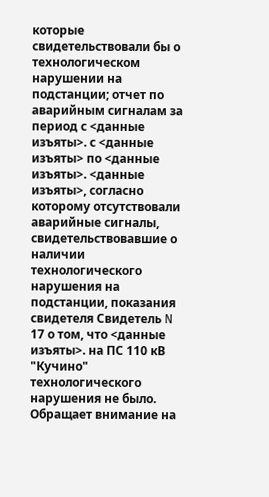которые свидетельствовали бы о технологическом нарушении на подстанции; отчет по аварийным сигналам за период с <данные изъяты>. с <данные изъяты> по <данные изъяты>. <данные изъяты>, согласно которому отсутствовали аварийные сигналы, свидетельствовавшие о наличии технологического нарушения на подстанции, показания свидетеля Свидетель N 17 о том, что <данные изъяты>. на ПС 110 кВ "Кучино" технологического нарушения не было. Обращает внимание на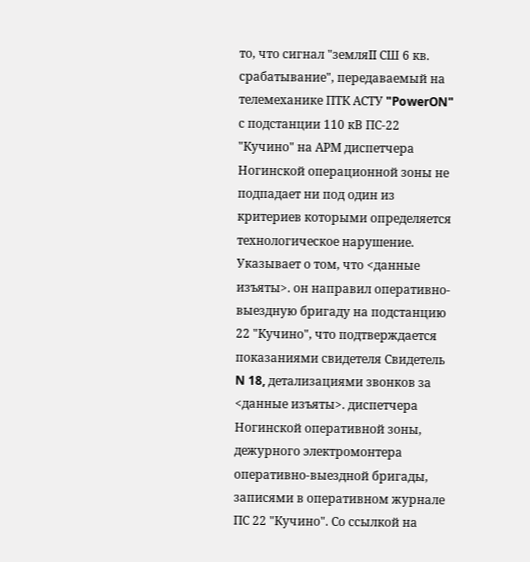то, что сигнал "земляII СШ 6 кв. срабатывание", передаваемый на телемеханике ПТК АСТУ "PowerON" с подстанции 110 кВ ПС-22 "Кучино" на АРМ диспетчера Ногинской операционной зоны не подпадает ни под один из критериев которыми определяется технологическое нарушение. Указывает о том, что <данные изъяты>. он направил оперативно-выездную бригаду на подстанцию 22 "Кучино", что подтверждается показаниями свидетеля Свидетель N 18, детализациями звонков за <данные изъяты>. диспетчера Ногинской оперативной зоны, дежурного электромонтера оперативно-выездной бригады, записями в оперативном журнале ПС 22 "Кучино". Со ссылкой на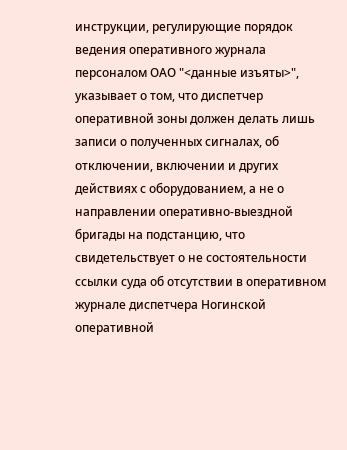инструкции, регулирующие порядок ведения оперативного журнала персоналом ОАО "<данные изъяты>", указывает о том, что диспетчер оперативной зоны должен делать лишь записи о полученных сигналах, об отключении, включении и других действиях с оборудованием, а не о направлении оперативно-выездной бригады на подстанцию, что свидетельствует о не состоятельности ссылки суда об отсутствии в оперативном журнале диспетчера Ногинской оперативной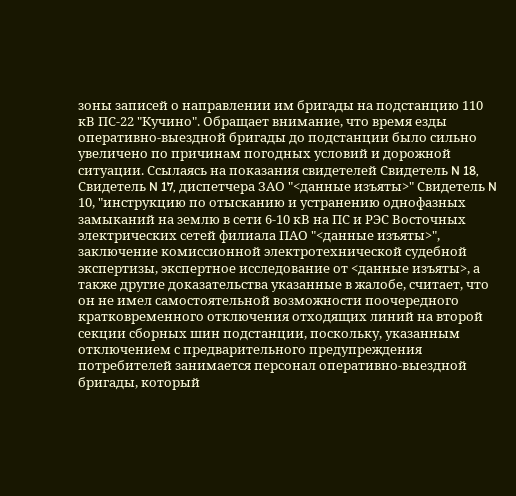зоны записей о направлении им бригады на подстанцию 110 кВ ПС-22 "Кучино". Обращает внимание, что время езды оперативно-выездной бригады до подстанции было сильно увеличено по причинам погодных условий и дорожной ситуации. Ссылаясь на показания свидетелей Свидетель N 18, Свидетель N 17, диспетчера ЗАО "<данные изъяты>" Свидетель N 10, "инструкцию по отысканию и устранению однофазных замыканий на землю в сети 6-10 кВ на ПС и РЭС Восточных электрических сетей филиала ПАО "<данные изъяты>", заключение комиссионной электротехнической судебной экспертизы, экспертное исследование от <данные изъяты>, а также другие доказательства указанные в жалобе, считает, что он не имел самостоятельной возможности поочередного кратковременного отключения отходящих линий на второй секции сборных шин подстанции, поскольку, указанным отключением с предварительного предупреждения потребителей занимается персонал оперативно-выездной бригады, который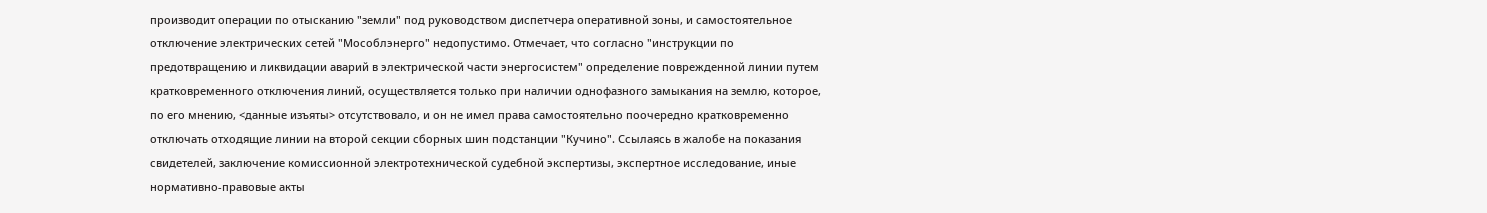производит операции по отысканию "земли" под руководством диспетчера оперативной зоны, и самостоятельное отключение электрических сетей "Мособлэнерго" недопустимо. Отмечает, что согласно "инструкции по предотвращению и ликвидации аварий в электрической части энергосистем" определение поврежденной линии путем кратковременного отключения линий, осуществляется только при наличии однофазного замыкания на землю, которое, по его мнению, <данные изъяты> отсутствовало, и он не имел права самостоятельно поочередно кратковременно отключать отходящие линии на второй секции сборных шин подстанции "Кучино". Ссылаясь в жалобе на показания свидетелей, заключение комиссионной электротехнической судебной экспертизы, экспертное исследование, иные нормативно-правовые акты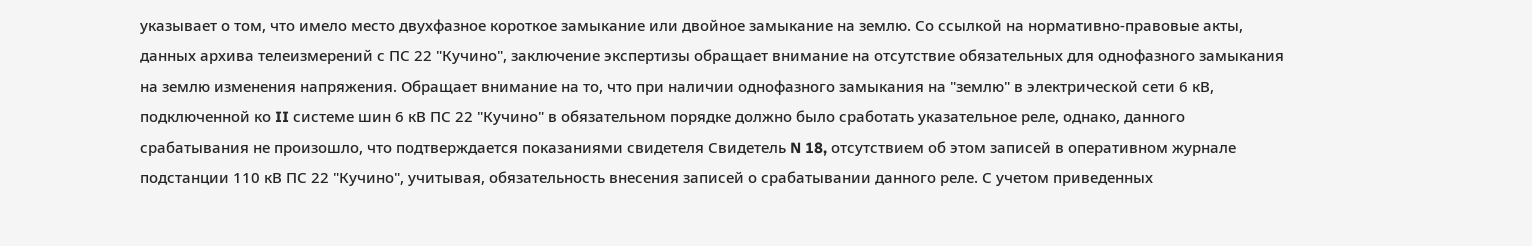указывает о том, что имело место двухфазное короткое замыкание или двойное замыкание на землю. Со ссылкой на нормативно-правовые акты, данных архива телеизмерений с ПС 22 "Кучино", заключение экспертизы обращает внимание на отсутствие обязательных для однофазного замыкания на землю изменения напряжения. Обращает внимание на то, что при наличии однофазного замыкания на "землю" в электрической сети 6 кВ, подключенной ко II системе шин 6 кВ ПС 22 "Кучино" в обязательном порядке должно было сработать указательное реле, однако, данного срабатывания не произошло, что подтверждается показаниями свидетеля Свидетель N 18, отсутствием об этом записей в оперативном журнале подстанции 110 кВ ПС 22 "Кучино", учитывая, обязательность внесения записей о срабатывании данного реле. С учетом приведенных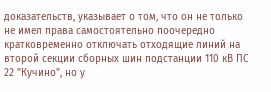доказательств, указывает о том, что он не только не имел права самостоятельно поочередно кратковременно отключать отходящие линий на второй секции сборных шин подстанции 110 кВ ПС 22 "Кучино", но у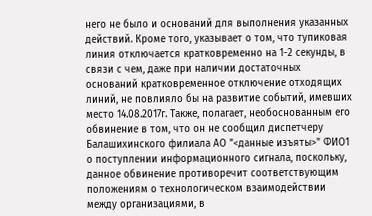него не было и оснований для выполнения указанных действий. Кроме того, указывает о том, что тупиковая линия отключается кратковременно на 1-2 секунды, в связи с чем, даже при наличии достаточных оснований кратковременное отключение отходящих линий, не повлияло бы на развитие событий, имевших место 14.08.2017г. Также, полагает, необоснованным его обвинение в том, что он не сообщил диспетчеру Балашихинского филиала АО "<данные изъяты>" ФИО1 о поступлении информационного сигнала, поскольку, данное обвинение противоречит соответствующим положениям о технологическом взаимодействии между организациями, в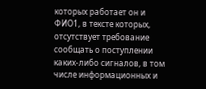которых работает он и ФИО1, в тексте которых, отсутствует требование сообщать о поступлении каких-либо сигналов, в том числе информационных и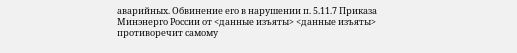аварийных. Обвинение его в нарушении п. 5.11.7 Приказа Минэнерго России от <данные изъяты> <данные изъяты> противоречит самому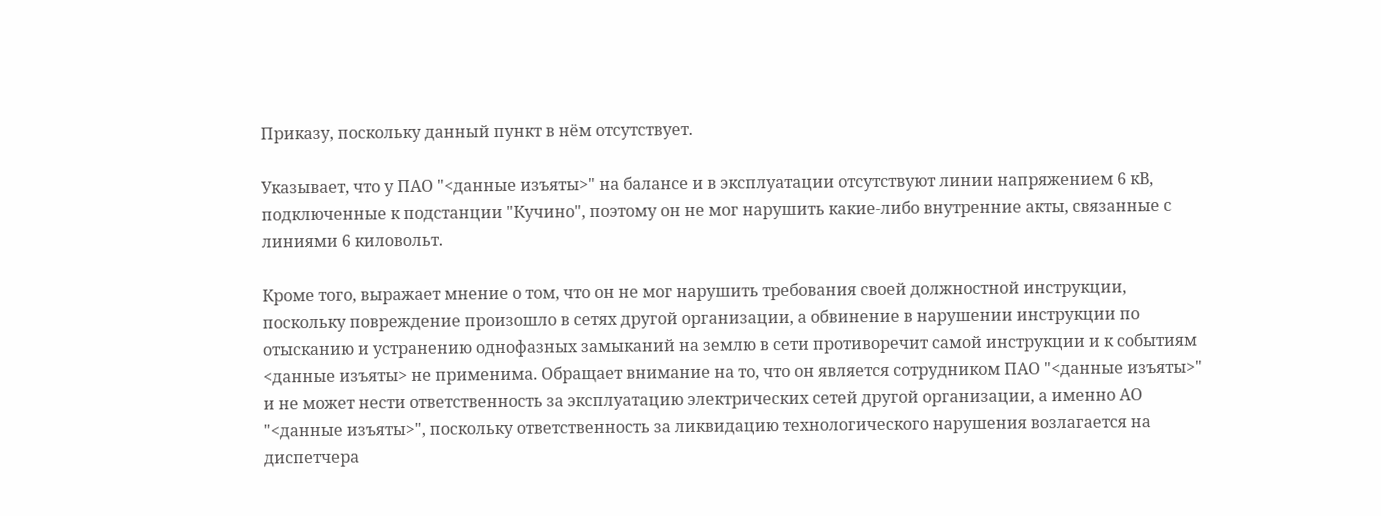Приказу, поскольку данный пункт в нём отсутствует.

Указывает, что у ПАО "<данные изъяты>" на балансе и в эксплуатации отсутствуют линии напряжением 6 кВ, подключенные к подстанции "Кучино", поэтому он не мог нарушить какие-либо внутренние акты, связанные с линиями 6 киловольт.

Кроме того, выражает мнение о том, что он не мог нарушить требования своей должностной инструкции, поскольку повреждение произошло в сетях другой организации, а обвинение в нарушении инструкции по отысканию и устранению однофазных замыканий на землю в сети противоречит самой инструкции и к событиям <данные изъяты> не применима. Обращает внимание на то, что он является сотрудником ПАО "<данные изъяты>" и не может нести ответственность за эксплуатацию электрических сетей другой организации, а именно АО "<данные изъяты>", поскольку ответственность за ликвидацию технологического нарушения возлагается на диспетчера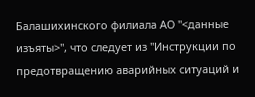Балашихинского филиала АО "<данные изъяты>", что следует из "Инструкции по предотвращению аварийных ситуаций и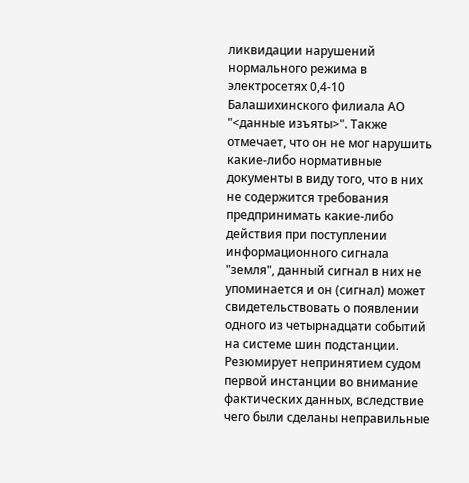ликвидации нарушений нормального режима в электросетях 0,4-10 Балашихинского филиала АО "<данные изъяты>". Также отмечает, что он не мог нарушить какие-либо нормативные документы в виду того, что в них не содержится требования предпринимать какие-либо действия при поступлении информационного сигнала "земля", данный сигнал в них не упоминается и он (сигнал) может свидетельствовать о появлении одного из четырнадцати событий на системе шин подстанции. Резюмирует непринятием судом первой инстанции во внимание фактических данных, вследствие чего были сделаны неправильные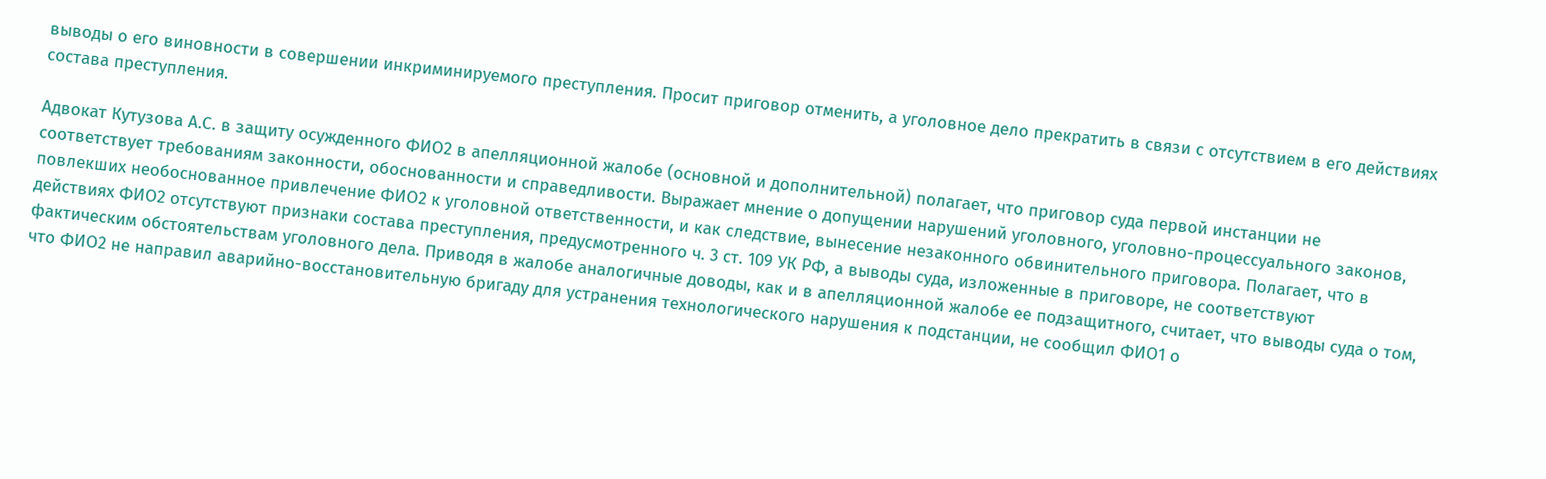выводы о его виновности в совершении инкриминируемого преступления. Просит приговор отменить, а уголовное дело прекратить в связи с отсутствием в его действиях состава преступления.

Адвокат Кутузова А.С. в защиту осужденного ФИО2 в апелляционной жалобе (основной и дополнительной) полагает, что приговор суда первой инстанции не соответствует требованиям законности, обоснованности и справедливости. Выражает мнение о допущении нарушений уголовного, уголовно-процессуального законов, повлекших необоснованное привлечение ФИО2 к уголовной ответственности, и как следствие, вынесение незаконного обвинительного приговора. Полагает, что в действиях ФИО2 отсутствуют признаки состава преступления, предусмотренного ч. 3 ст. 109 УК РФ, а выводы суда, изложенные в приговоре, не соответствуют фактическим обстоятельствам уголовного дела. Приводя в жалобе аналогичные доводы, как и в апелляционной жалобе ее подзащитного, считает, что выводы суда о том, что ФИО2 не направил аварийно-восстановительную бригаду для устранения технологического нарушения к подстанции, не сообщил ФИО1 о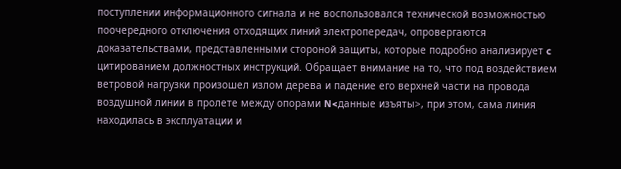поступлении информационного сигнала и не воспользовался технической возможностью поочередного отключения отходящих линий электропередач, опровергаются доказательствами, представленными стороной защиты, которые подробно анализирует c цитированием должностных инструкций. Обращает внимание на то, что под воздействием ветровой нагрузки произошел излом дерева и падение его верхней части на провода воздушной линии в пролете между опорами N<данные изъяты>, при этом, сама линия находилась в эксплуатации и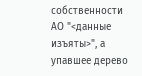собственности АО "<данные изъяты>", а упавшее дерево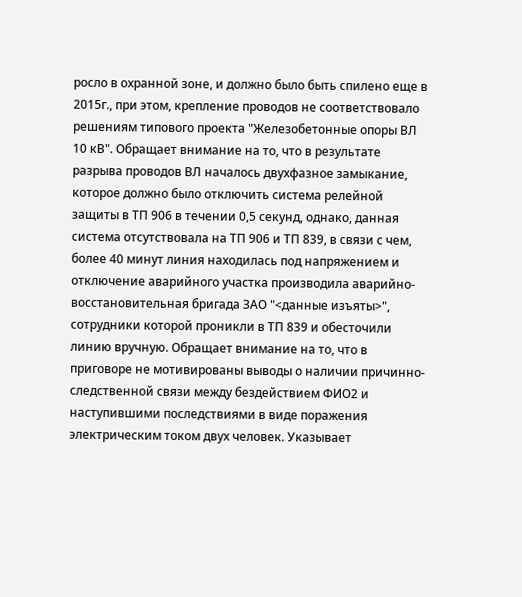росло в охранной зоне, и должно было быть спилено еще в 2015г., при этом, крепление проводов не соответствовало решениям типового проекта "Железобетонные опоры ВЛ 10 кВ". Обращает внимание на то, что в результате разрыва проводов ВЛ началось двухфазное замыкание, которое должно было отключить система релейной защиты в ТП 906 в течении 0,5 секунд, однако, данная система отсутствовала на ТП 906 и ТП 839, в связи с чем, более 40 минут линия находилась под напряжением и отключение аварийного участка производила аварийно-восстановительная бригада ЗАО "<данные изъяты>", сотрудники которой проникли в ТП 839 и обесточили линию вручную. Обращает внимание на то, что в приговоре не мотивированы выводы о наличии причинно-следственной связи между бездействием ФИО2 и наступившими последствиями в виде поражения электрическим током двух человек. Указывает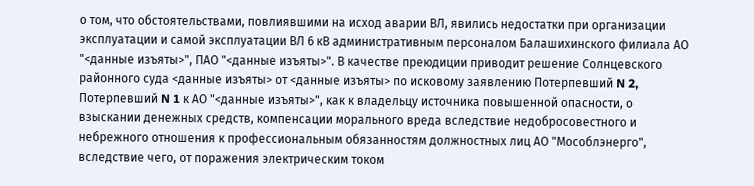о том, что обстоятельствами, повлиявшими на исход аварии ВЛ, явились недостатки при организации эксплуатации и самой эксплуатации ВЛ 6 кВ административным персоналом Балашихинского филиала АО "<данные изъяты>", ПАО "<данные изъяты>". В качестве преюдиции приводит решение Солнцевского районного суда <данные изъяты> от <данные изъяты> по исковому заявлению Потерпевший N 2, Потерпевший N 1 к АО "<данные изъяты>", как к владельцу источника повышенной опасности, о взыскании денежных средств, компенсации морального вреда вследствие недобросовестного и небрежного отношения к профессиональным обязанностям должностных лиц АО "Мособлэнерго", вследствие чего, от поражения электрическим током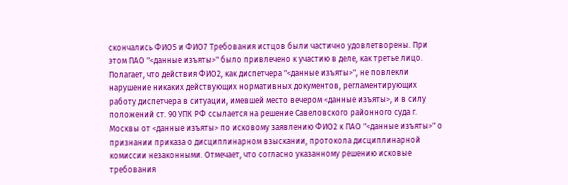скончались ФИО5 и ФИО7 Требования истцов были частично удовлетворены. При этом ПАО "<данные изъяты>" было привлечено к участию в деле, как третье лицо. Полагает, что действия ФИО2, как диспетчера "<данные изъяты>", не повлекли нарушение никаких действующих нормативных документов, регламентирующих работу диспетчера в ситуации, имевшей место вечером <данные изъяты>, и в силу положений ст. 90 УПК РФ ссылается на решение Савеловского районного суда г. Москвы от <данные изъяты> по исковому заявлению ФИО2 к ПАО "<данные изъяты>" о признании приказа о дисциплинарном взыскании, протокола дисциплинарной комиссии незаконными. Отмечает, что согласно указанному решению исковые требования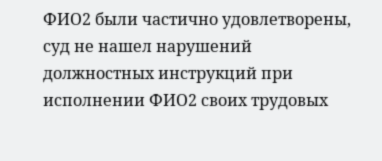ФИО2 были частично удовлетворены, суд не нашел нарушений должностных инструкций при исполнении ФИО2 своих трудовых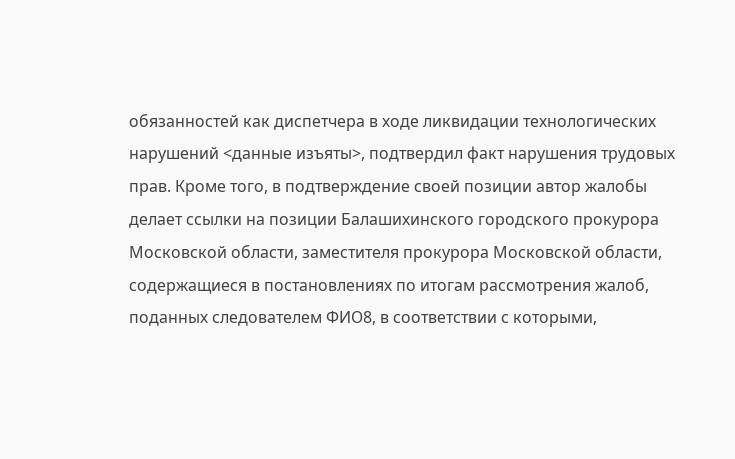обязанностей как диспетчера в ходе ликвидации технологических нарушений <данные изъяты>, подтвердил факт нарушения трудовых прав. Кроме того, в подтверждение своей позиции автор жалобы делает ссылки на позиции Балашихинского городского прокурора Московской области, заместителя прокурора Московской области, содержащиеся в постановлениях по итогам рассмотрения жалоб, поданных следователем ФИО8, в соответствии с которыми,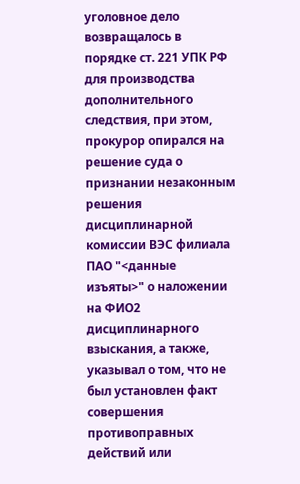уголовное дело возвращалось в порядке ст. 221 УПК РФ для производства дополнительного следствия, при этом, прокурор опирался на решение суда о признании незаконным решения дисциплинарной комиссии ВЭС филиала ПАО "<данные изъяты>" о наложении на ФИО2 дисциплинарного взыскания, а также, указывал о том, что не был установлен факт совершения противоправных действий или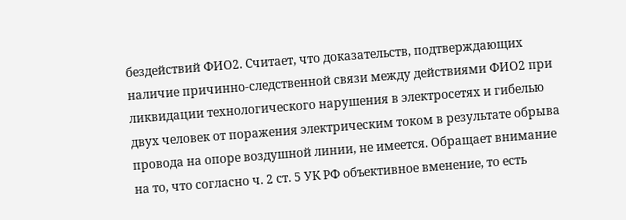бездействий ФИО2. Считает, что доказательств, подтверждающих наличие причинно-следственной связи между действиями ФИО2 при ликвидации технологического нарушения в электросетях и гибелью двух человек от поражения электрическим током в результате обрыва провода на опоре воздушной линии, не имеется. Обращает внимание на то, что согласно ч. 2 ст. 5 УК РФ объективное вменение, то есть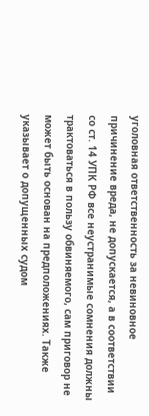уголовная ответственность за невиновное причинение вреда, не допускается, а в соответствии со ст. 14 УПК РФ все неустранимые сомнения должны трактоваться в пользу обвиняемого, сам приговор не может быть основан на предположениях. Также указывает о допущенных судом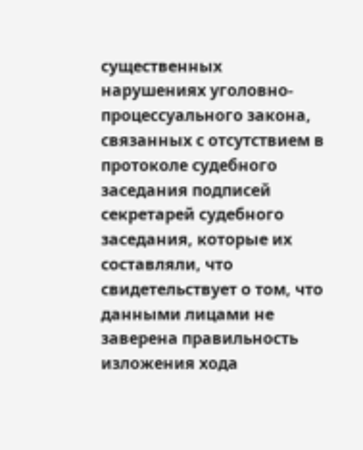существенных нарушениях уголовно-процессуального закона, связанных с отсутствием в протоколе судебного заседания подписей секретарей судебного заседания, которые их составляли, что свидетельствует о том, что данными лицами не заверена правильность изложения хода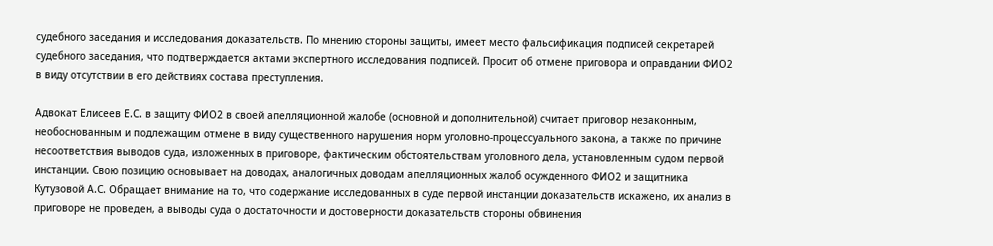судебного заседания и исследования доказательств. По мнению стороны защиты, имеет место фальсификация подписей секретарей судебного заседания, что подтверждается актами экспертного исследования подписей. Просит об отмене приговора и оправдании ФИО2 в виду отсутствии в его действиях состава преступления.

Адвокат Елисеев Е.С. в защиту ФИО2 в своей апелляционной жалобе (основной и дополнительной) считает приговор незаконным, необоснованным и подлежащим отмене в виду существенного нарушения норм уголовно-процессуального закона, а также по причине несоответствия выводов суда, изложенных в приговоре, фактическим обстоятельствам уголовного дела, установленным судом первой инстанции. Свою позицию основывает на доводах, аналогичных доводам апелляционных жалоб осужденного ФИО2 и защитника Кутузовой А.С. Обращает внимание на то, что содержание исследованных в суде первой инстанции доказательств искажено, их анализ в приговоре не проведен, а выводы суда о достаточности и достоверности доказательств стороны обвинения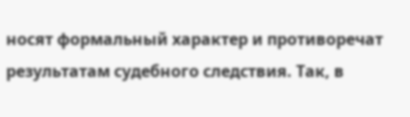носят формальный характер и противоречат результатам судебного следствия. Так, в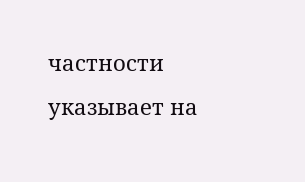частности указывает на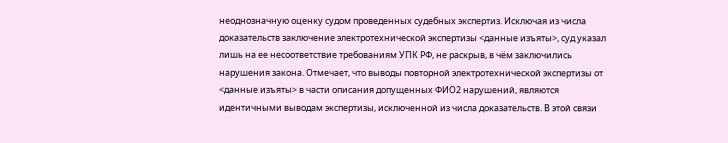неоднозначную оценку судом проведенных судебных экспертиз. Исключая из числа доказательств заключение электротехнической экспертизы <данные изъяты>, суд указал лишь на ее несоответствие требованиям УПК РФ, не раскрыв, в чём заключились нарушения закона. Отмечает, что выводы повторной электротехнической экспертизы от <данные изъяты> в части описания допущенных ФИО2 нарушений, являются идентичными выводам экспертизы, исключенной из числа доказательств. В этой связи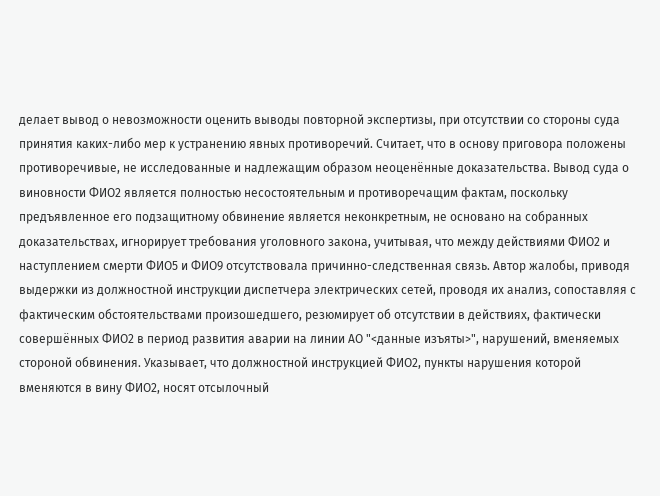делает вывод о невозможности оценить выводы повторной экспертизы, при отсутствии со стороны суда принятия каких-либо мер к устранению явных противоречий. Считает, что в основу приговора положены противоречивые, не исследованные и надлежащим образом неоценённые доказательства. Вывод суда о виновности ФИО2 является полностью несостоятельным и противоречащим фактам, поскольку предъявленное его подзащитному обвинение является неконкретным, не основано на собранных доказательствах, игнорирует требования уголовного закона, учитывая, что между действиями ФИО2 и наступлением смерти ФИО5 и ФИО9 отсутствовала причинно-следственная связь. Автор жалобы, приводя выдержки из должностной инструкции диспетчера электрических сетей, проводя их анализ, сопоставляя с фактическим обстоятельствами произошедшего, резюмирует об отсутствии в действиях, фактически совершённых ФИО2 в период развития аварии на линии АО "<данные изъяты>", нарушений, вменяемых стороной обвинения. Указывает, что должностной инструкцией ФИО2, пункты нарушения которой вменяются в вину ФИО2, носят отсылочный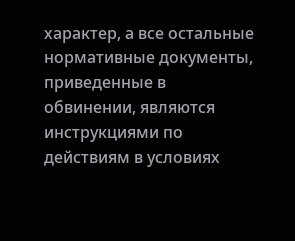характер, а все остальные нормативные документы, приведенные в обвинении, являются инструкциями по действиям в условиях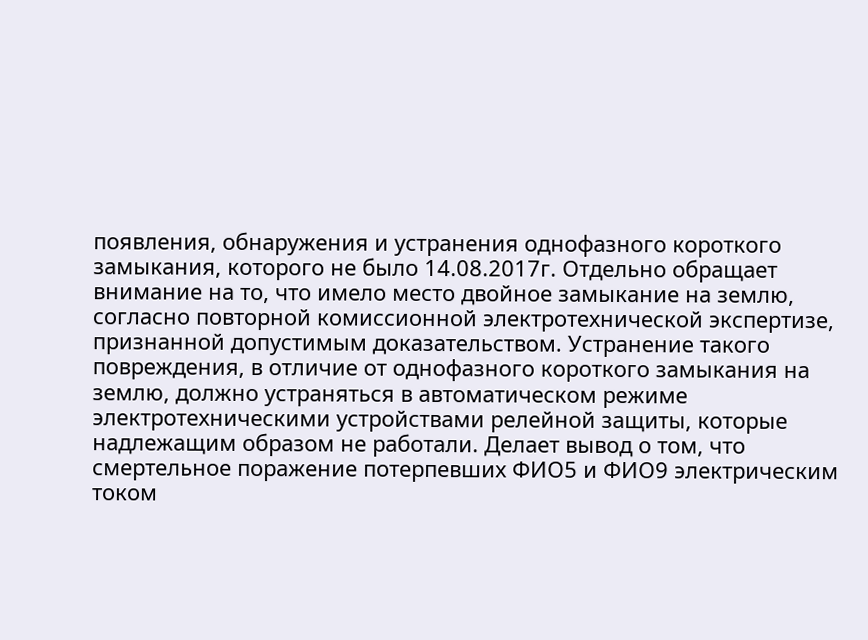появления, обнаружения и устранения однофазного короткого замыкания, которого не было 14.08.2017г. Отдельно обращает внимание на то, что имело место двойное замыкание на землю, согласно повторной комиссионной электротехнической экспертизе, признанной допустимым доказательством. Устранение такого повреждения, в отличие от однофазного короткого замыкания на землю, должно устраняться в автоматическом режиме электротехническими устройствами релейной защиты, которые надлежащим образом не работали. Делает вывод о том, что смертельное поражение потерпевших ФИО5 и ФИО9 электрическим током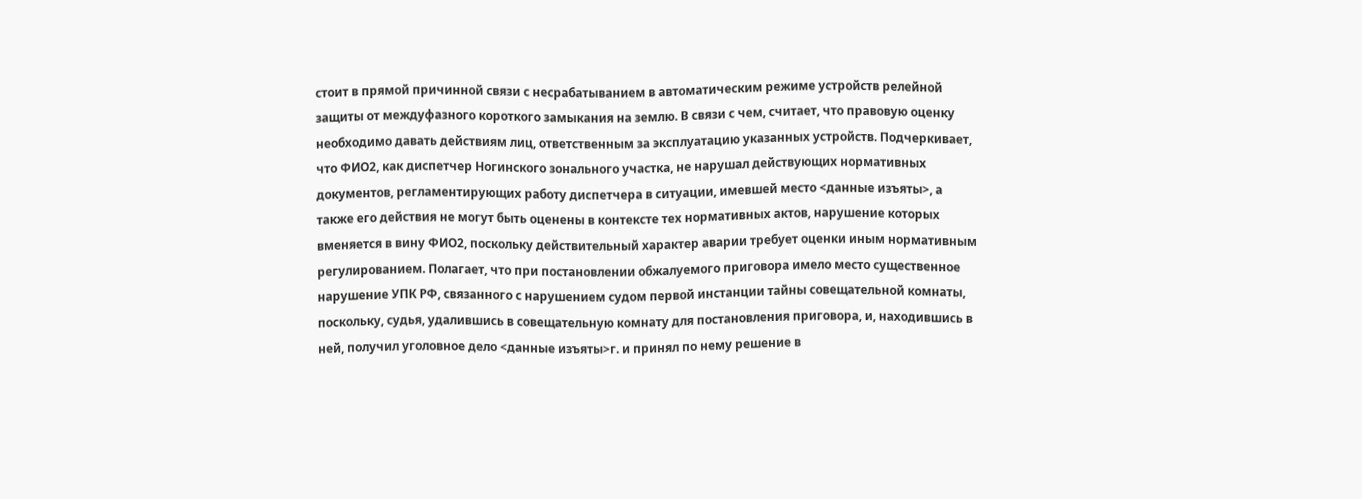стоит в прямой причинной связи с несрабатыванием в автоматическим режиме устройств релейной защиты от междуфазного короткого замыкания на землю. В связи с чем, считает, что правовую оценку необходимо давать действиям лиц, ответственным за эксплуатацию указанных устройств. Подчеркивает, что ФИО2, как диспетчер Ногинского зонального участка, не нарушал действующих нормативных документов, регламентирующих работу диспетчера в ситуации, имевшей место <данные изъяты>, а также его действия не могут быть оценены в контексте тех нормативных актов, нарушение которых вменяется в вину ФИО2, поскольку действительный характер аварии требует оценки иным нормативным регулированием. Полагает, что при постановлении обжалуемого приговора имело место существенное нарушение УПК РФ, связанного с нарушением судом первой инстанции тайны совещательной комнаты, поскольку, судья, удалившись в совещательную комнату для постановления приговора, и, находившись в ней, получил уголовное дело <данные изъяты>г. и принял по нему решение в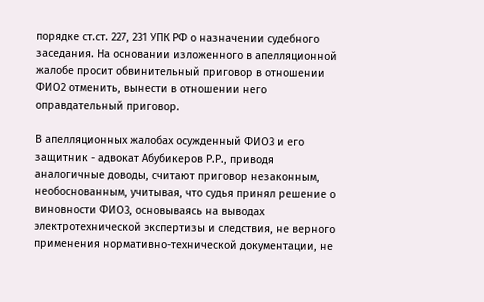порядке ст.ст. 227, 231 УПК РФ о назначении судебного заседания. На основании изложенного в апелляционной жалобе просит обвинительный приговор в отношении ФИО2 отменить, вынести в отношении него оправдательный приговор.

В апелляционных жалобах осужденный ФИО3 и его защитник - адвокат Абубикеров Р.Р., приводя аналогичные доводы, считают приговор незаконным, необоснованным, учитывая, что судья принял решение о виновности ФИО3, основываясь на выводах электротехнической экспертизы и следствия, не верного применения нормативно-технической документации, не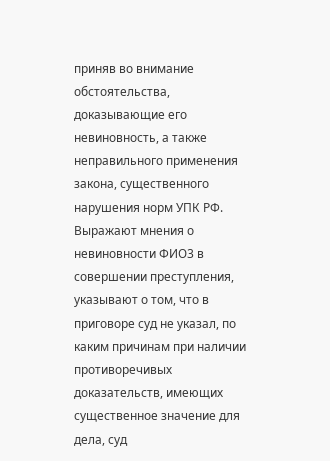приняв во внимание обстоятельства, доказывающие его невиновность, а также неправильного применения закона, существенного нарушения норм УПК РФ. Выражают мнения о невиновности ФИО3 в совершении преступления, указывают о том, что в приговоре суд не указал, по каким причинам при наличии противоречивых доказательств, имеющих существенное значение для дела, суд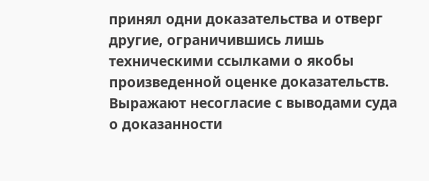принял одни доказательства и отверг другие, ограничившись лишь техническими ссылками о якобы произведенной оценке доказательств. Выражают несогласие с выводами суда о доказанности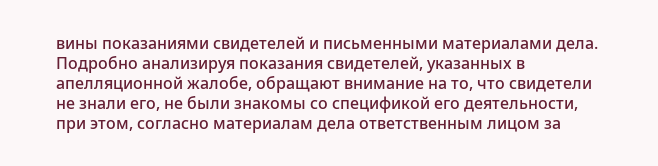вины показаниями свидетелей и письменными материалами дела. Подробно анализируя показания свидетелей, указанных в апелляционной жалобе, обращают внимание на то, что свидетели не знали его, не были знакомы со спецификой его деятельности, при этом, согласно материалам дела ответственным лицом за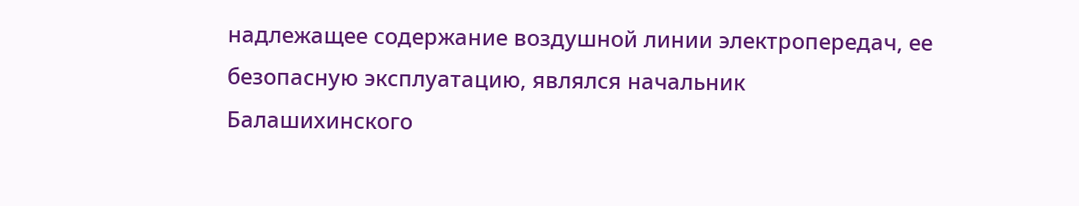надлежащее содержание воздушной линии электропередач, ее безопасную эксплуатацию, являлся начальник Балашихинского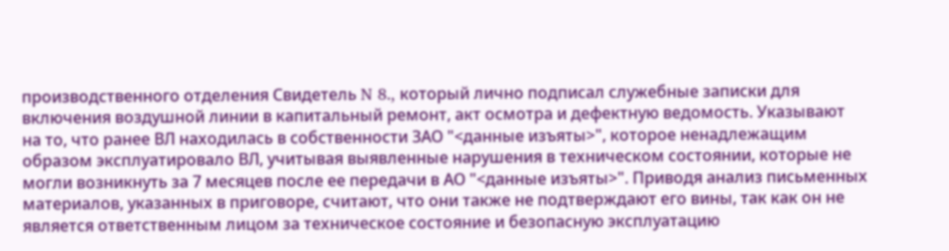производственного отделения Свидетель N 8., который лично подписал служебные записки для включения воздушной линии в капитальный ремонт, акт осмотра и дефектную ведомость. Указывают на то, что ранее ВЛ находилась в собственности ЗАО "<данные изъяты>", которое ненадлежащим образом эксплуатировало ВЛ, учитывая выявленные нарушения в техническом состоянии, которые не могли возникнуть за 7 месяцев после ее передачи в АО "<данные изъяты>". Приводя анализ письменных материалов, указанных в приговоре, считают, что они также не подтверждают его вины, так как он не является ответственным лицом за техническое состояние и безопасную эксплуатацию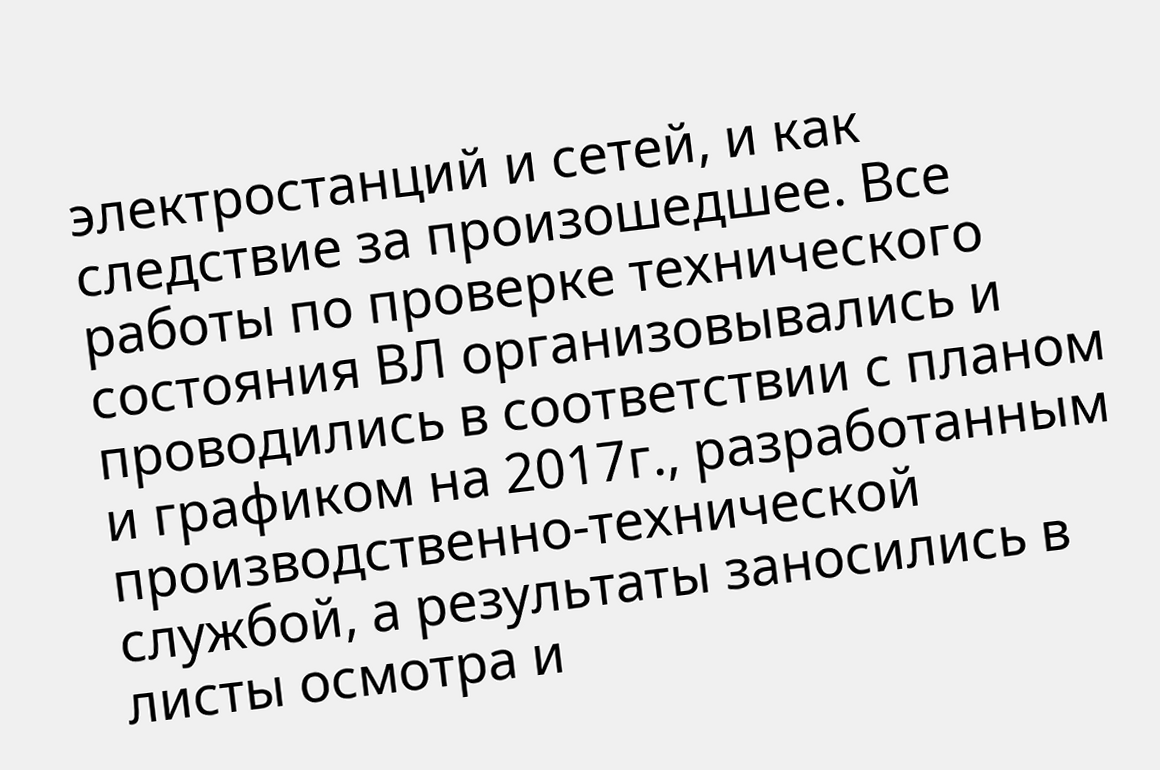электростанций и сетей, и как следствие за произошедшее. Все работы по проверке технического состояния ВЛ организовывались и проводились в соответствии с планом и графиком на 2017г., разработанным производственно-технической службой, а результаты заносились в листы осмотра и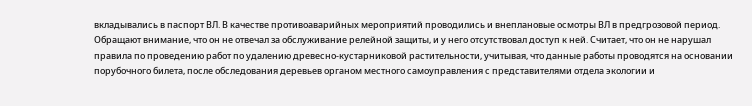вкладывались в паспорт ВЛ. В качестве противоаварийных мероприятий проводились и внеплановые осмотры ВЛ в предгрозовой период. Обращают внимание, что он не отвечал за обслуживание релейной защиты, и у него отсутствовал доступ к ней. Считает, что он не нарушал правила по проведению работ по удалению древесно-кустарниковой растительности, учитывая, что данные работы проводятся на основании порубочного билета, после обследования деревьев органом местного самоуправления с представителями отдела экологии и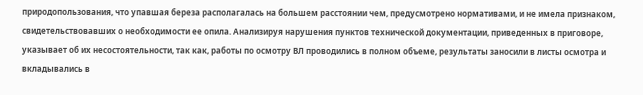природопользования, что упавшая береза располагалась на большем расстоянии чем, предусмотрено нормативами, и не имела признаком, свидетельствовавших о необходимости ее опила. Анализируя нарушения пунктов технической документации, приведенных в приговоре, указывает об их несостоятельности, так как, работы по осмотру ВЛ проводились в полном объеме, результаты заносили в листы осмотра и вкладывались в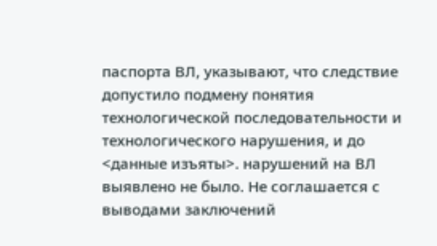паспорта ВЛ, указывают, что следствие допустило подмену понятия технологической последовательности и технологического нарушения, и до <данные изъяты>. нарушений на ВЛ выявлено не было. Не соглашается с выводами заключений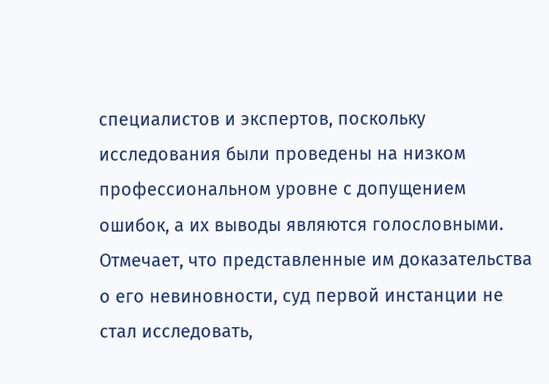специалистов и экспертов, поскольку исследования были проведены на низком профессиональном уровне с допущением ошибок, а их выводы являются голословными. Отмечает, что представленные им доказательства о его невиновности, суд первой инстанции не стал исследовать,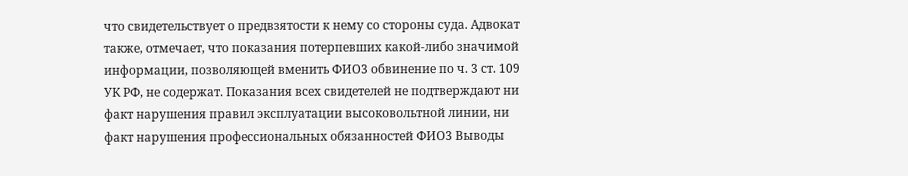что свидетельствует о предвзятости к нему со стороны суда. Адвокат также, отмечает, что показания потерпевших какой-либо значимой информации, позволяющей вменить ФИО3 обвинение по ч. 3 ст. 109 УК РФ, не содержат. Показания всех свидетелей не подтверждают ни факт нарушения правил эксплуатации высоковольтной линии, ни факт нарушения профессиональных обязанностей ФИО3 Выводы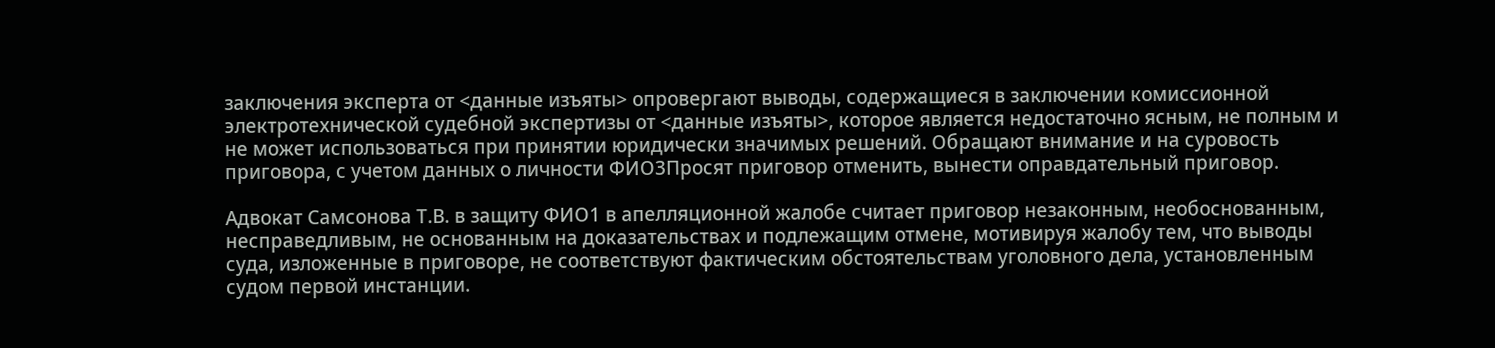заключения эксперта от <данные изъяты> опровергают выводы, содержащиеся в заключении комиссионной электротехнической судебной экспертизы от <данные изъяты>, которое является недостаточно ясным, не полным и не может использоваться при принятии юридически значимых решений. Обращают внимание и на суровость приговора, с учетом данных о личности ФИО3Просят приговор отменить, вынести оправдательный приговор.

Адвокат Самсонова Т.В. в защиту ФИО1 в апелляционной жалобе считает приговор незаконным, необоснованным, несправедливым, не основанным на доказательствах и подлежащим отмене, мотивируя жалобу тем, что выводы суда, изложенные в приговоре, не соответствуют фактическим обстоятельствам уголовного дела, установленным судом первой инстанции.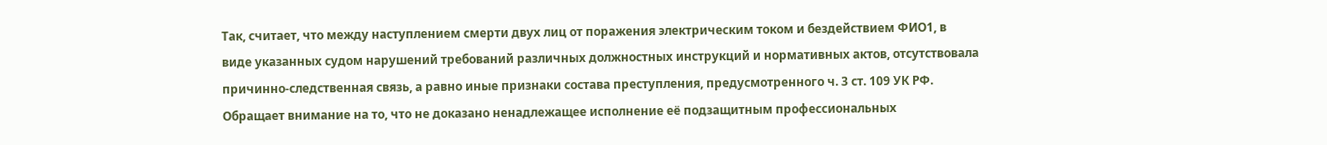Так, считает, что между наступлением смерти двух лиц от поражения электрическим током и бездействием ФИО1, в виде указанных судом нарушений требований различных должностных инструкций и нормативных актов, отсутствовала причинно-следственная связь, а равно иные признаки состава преступления, предусмотренного ч. 3 ст. 109 УК РФ. Обращает внимание на то, что не доказано ненадлежащее исполнение её подзащитным профессиональных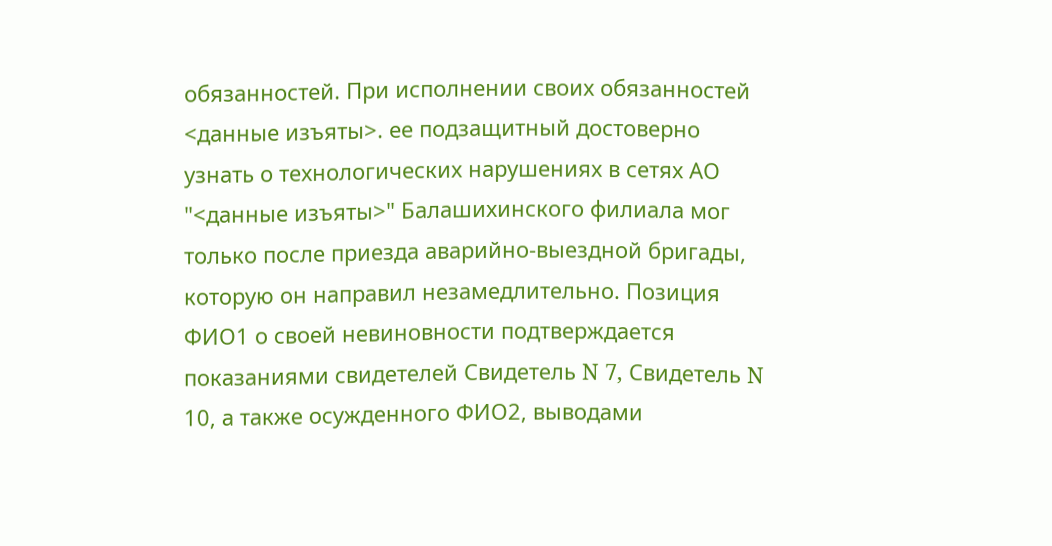обязанностей. При исполнении своих обязанностей <данные изъяты>. ее подзащитный достоверно узнать о технологических нарушениях в сетях АО "<данные изъяты>" Балашихинского филиала мог только после приезда аварийно-выездной бригады, которую он направил незамедлительно. Позиция ФИО1 о своей невиновности подтверждается показаниями свидетелей Свидетель N 7, Свидетель N 10, а также осужденного ФИО2, выводами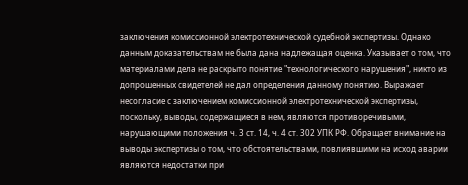заключения комиссионной электротехнической судебной экспертизы. Однако данным доказательствам не была дана надлежащая оценка. Указывает о том, что материалами дела не раскрыто понятие "технологического нарушения", никто из допрошенных свидетелей не дал определения данному понятию. Выражает несогласие с заключением комиссионной электротехнической экспертизы, поскольку, выводы, содержащиеся в нем, являются противоречивыми, нарушающими положения ч. 3 ст. 14, ч. 4 ст. 302 УПК РФ. Обращает внимание на выводы экспертизы о том, что обстоятельствами, повлиявшими на исход аварии являются недостатки при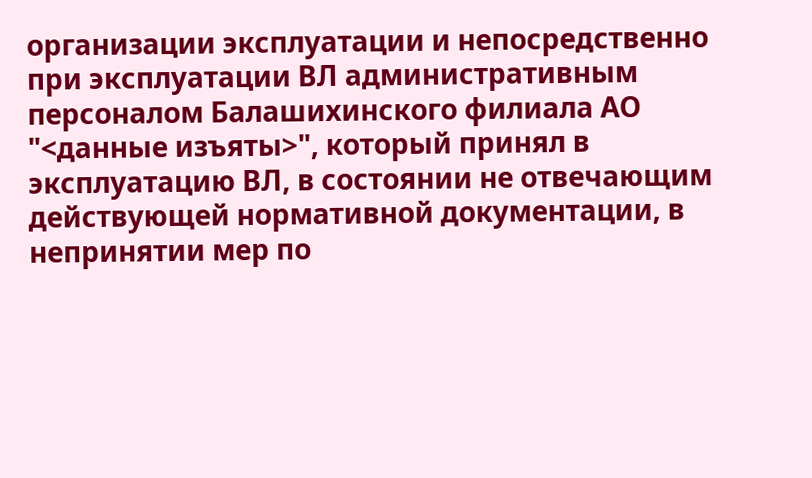организации эксплуатации и непосредственно при эксплуатации ВЛ административным персоналом Балашихинского филиала АО "<данные изъяты>", который принял в эксплуатацию ВЛ, в состоянии не отвечающим действующей нормативной документации, в непринятии мер по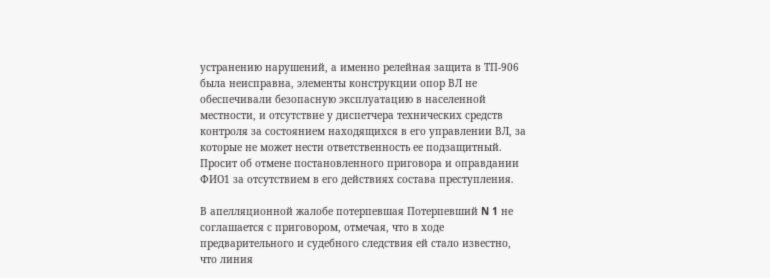устранению нарушений, а именно релейная защита в ТП-906 была неисправна, элементы конструкции опор ВЛ не обеспечивали безопасную эксплуатацию в населенной местности, и отсутствие у диспетчера технических средств контроля за состоянием находящихся в его управлении ВЛ, за которые не может нести ответственность ее подзащитный. Просит об отмене постановленного приговора и оправдании ФИО1 за отсутствием в его действиях состава преступления.

В апелляционной жалобе потерпевшая Потерпевший N 1 не соглашается с приговором, отмечая, что в ходе предварительного и судебного следствия ей стало известно, что линия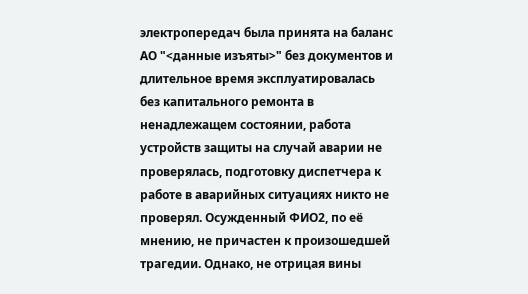электропередач была принята на баланс АО "<данные изъяты>" без документов и длительное время эксплуатировалась без капитального ремонта в ненадлежащем состоянии, работа устройств защиты на случай аварии не проверялась, подготовку диспетчера к работе в аварийных ситуациях никто не проверял. Осужденный ФИО2, по её мнению, не причастен к произошедшей трагедии. Однако, не отрицая вины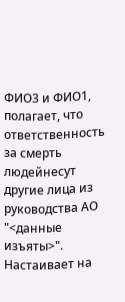ФИО3 и ФИО1, полагает, что ответственность за смерть людейнесут другие лица из руководства АО "<данные изъяты>". Настаивает на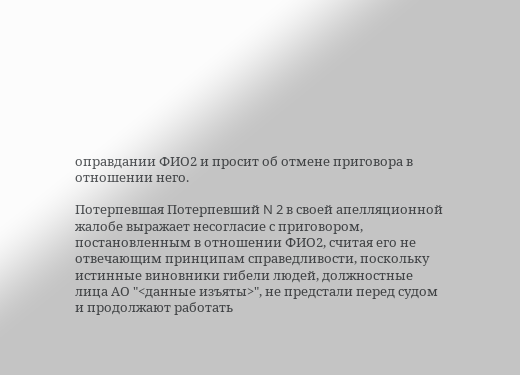оправдании ФИО2 и просит об отмене приговора в отношении него.

Потерпевшая Потерпевший N 2 в своей апелляционной жалобе выражает несогласие с приговором, постановленным в отношении ФИО2, считая его не отвечающим принципам справедливости, поскольку истинные виновники гибели людей, должностные лица АО "<данные изъяты>", не предстали перед судом и продолжают работать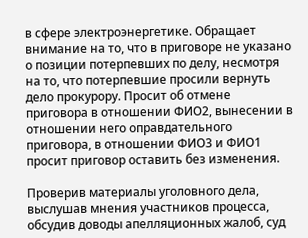в сфере электроэнергетике. Обращает внимание на то, что в приговоре не указано о позиции потерпевших по делу, несмотря на то, что потерпевшие просили вернуть дело прокурору. Просит об отмене приговора в отношении ФИО2, вынесении в отношении него оправдательного приговора, в отношении ФИО3 и ФИО1 просит приговор оставить без изменения.

Проверив материалы уголовного дела, выслушав мнения участников процесса, обсудив доводы апелляционных жалоб, суд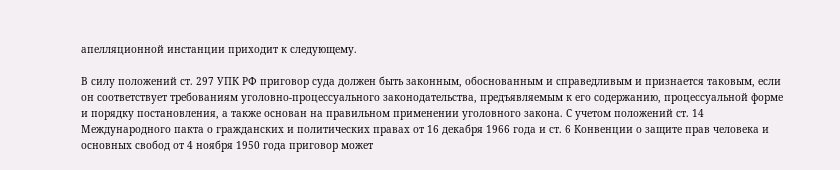апелляционной инстанции приходит к следующему.

В силу положений ст. 297 УПК РФ приговор суда должен быть законным, обоснованным и справедливым и признается таковым, если он соответствует требованиям уголовно-процессуального законодательства, предъявляемым к его содержанию, процессуальной форме и порядку постановления, а также основан на правильном применении уголовного закона. С учетом положений ст. 14 Международного пакта о гражданских и политических правах от 16 декабря 1966 года и ст. 6 Конвенции о защите прав человека и основных свобод от 4 ноября 1950 года приговор может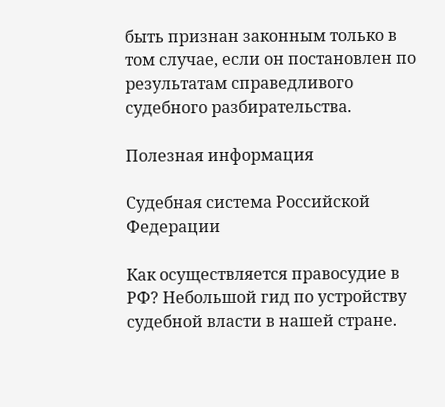быть признан законным только в том случае, если он постановлен по результатам справедливого судебного разбирательства.

Полезная информация

Судебная система Российской Федерации

Как осуществляется правосудие в РФ? Небольшой гид по устройству судебной власти в нашей стране.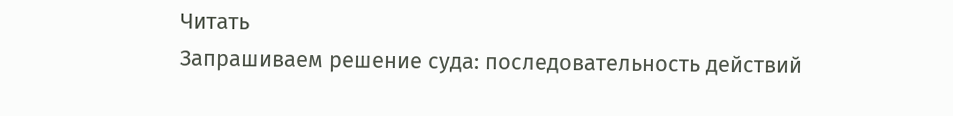Читать
Запрашиваем решение суда: последовательность действий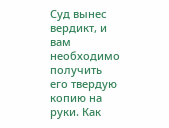Суд вынес вердикт, и вам необходимо получить его твердую копию на руки. Как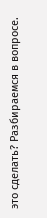это сделать? Разбираемся в вопросе.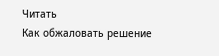Читать
Как обжаловать решение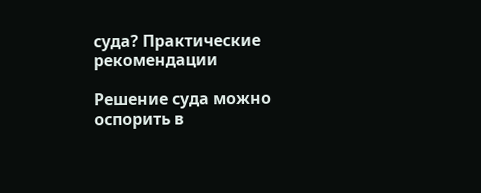суда? Практические рекомендации

Решение суда можно оспорить в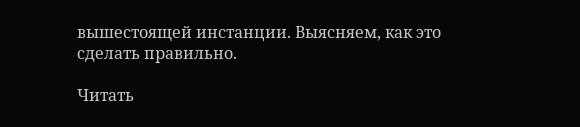вышестоящей инстанции. Выясняем, как это сделать правильно.

Читать